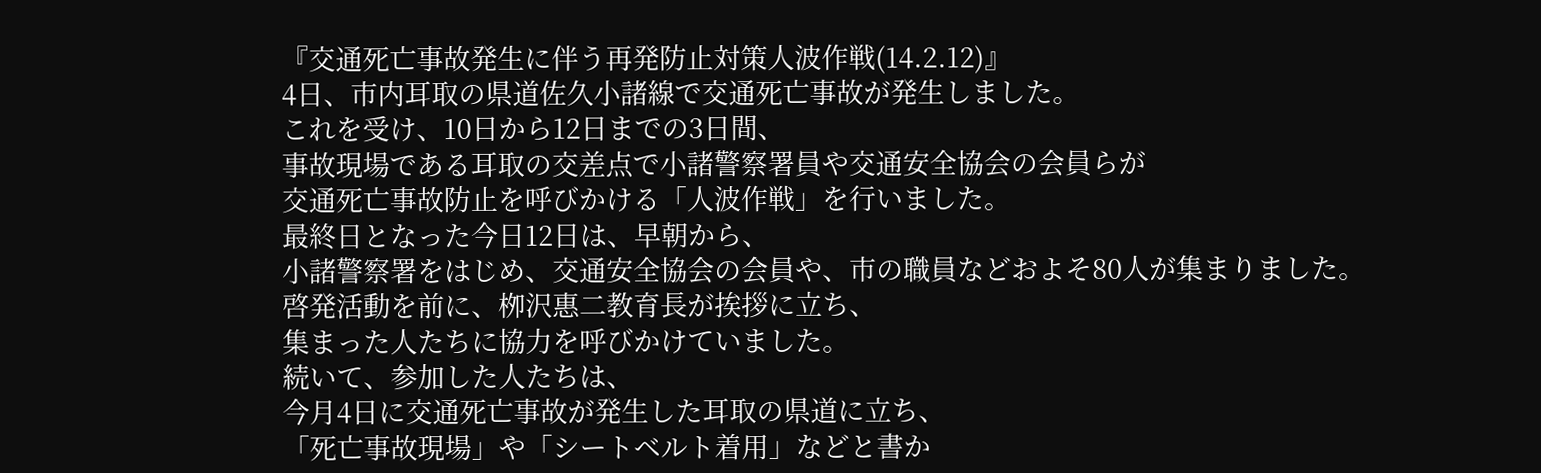『交通死亡事故発生に伴う再発防止対策人波作戦(14.2.12)』
4日、市内耳取の県道佐久小諸線で交通死亡事故が発生しました。
これを受け、10日から12日までの3日間、
事故現場である耳取の交差点で小諸警察署員や交通安全協会の会員らが
交通死亡事故防止を呼びかける「人波作戦」を行いました。
最終日となった今日12日は、早朝から、
小諸警察署をはじめ、交通安全協会の会員や、市の職員などおよそ80人が集まりました。
啓発活動を前に、栁沢惠二教育長が挨拶に立ち、
集まった人たちに協力を呼びかけていました。
続いて、参加した人たちは、
今月4日に交通死亡事故が発生した耳取の県道に立ち、
「死亡事故現場」や「シートベルト着用」などと書か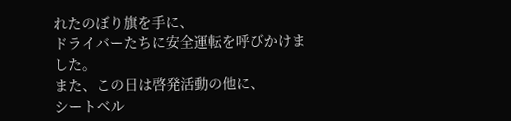れたのぼり旗を手に、
ドライバーたちに安全運転を呼びかけました。
また、この日は啓発活動の他に、
シートベル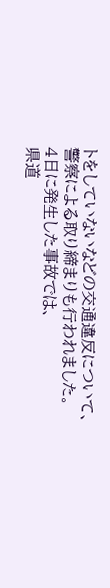トをしていないなどの交通違反について、
警察による取り締まりも行われました。
4日に発生した事故では、
県道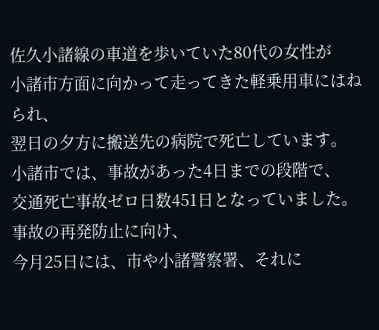佐久小諸線の車道を歩いていた80代の女性が
小諸市方面に向かって走ってきた軽乗用車にはねられ、
翌日の夕方に搬送先の病院で死亡しています。
小諸市では、事故があった4日までの段階で、
交通死亡事故ゼロ日数451日となっていました。
事故の再発防止に向け、
今月25日には、市や小諸警察署、それに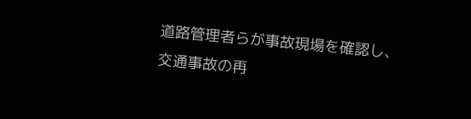道路管理者らが事故現場を確認し、
交通事故の再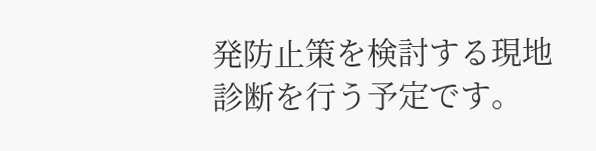発防止策を検討する現地診断を行う予定です。